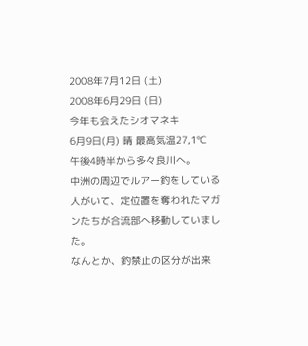2008年7月12日 (土)
2008年6月29日 (日)
今年も会えたシオマネキ
6月9日(月) 晴 最高気温27,1℃
午後4時半から多々良川へ。
中洲の周辺でルアー釣をしている人がいて、定位置を奪われたマガンたちが合流部へ移動していました。
なんとか、釣禁止の区分が出来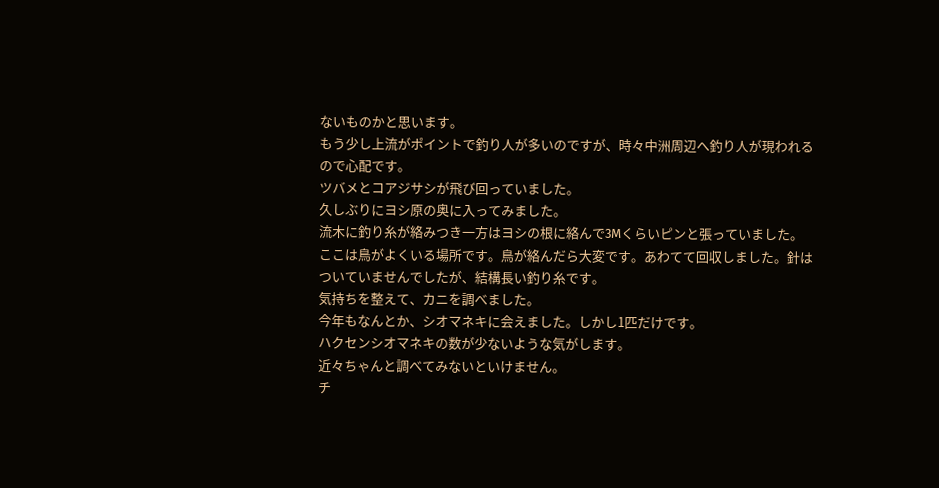ないものかと思います。
もう少し上流がポイントで釣り人が多いのですが、時々中洲周辺へ釣り人が現われるので心配です。
ツバメとコアジサシが飛び回っていました。
久しぶりにヨシ原の奥に入ってみました。
流木に釣り糸が絡みつき一方はヨシの根に絡んで3Mくらいピンと張っていました。ここは鳥がよくいる場所です。鳥が絡んだら大変です。あわてて回収しました。針はついていませんでしたが、結構長い釣り糸です。
気持ちを整えて、カニを調べました。
今年もなんとか、シオマネキに会えました。しかし1匹だけです。
ハクセンシオマネキの数が少ないような気がします。
近々ちゃんと調べてみないといけません。
チ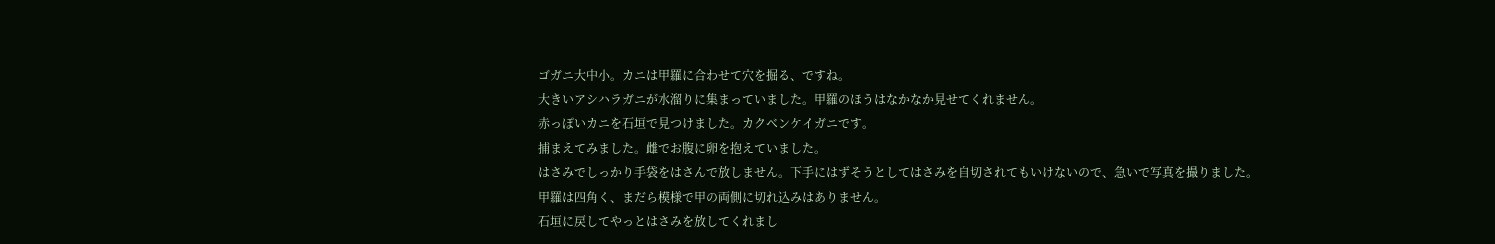ゴガニ大中小。カニは甲羅に合わせて穴を掘る、ですね。
大きいアシハラガニが水溜りに集まっていました。甲羅のほうはなかなか見せてくれません。
赤っぽいカニを石垣で見つけました。カクベンケイガニです。
捕まえてみました。雌でお腹に卵を抱えていました。
はさみでしっかり手袋をはさんで放しません。下手にはずそうとしてはさみを自切されてもいけないので、急いで写真を撮りました。
甲羅は四角く、まだら模様で甲の両側に切れ込みはありません。
石垣に戻してやっとはさみを放してくれまし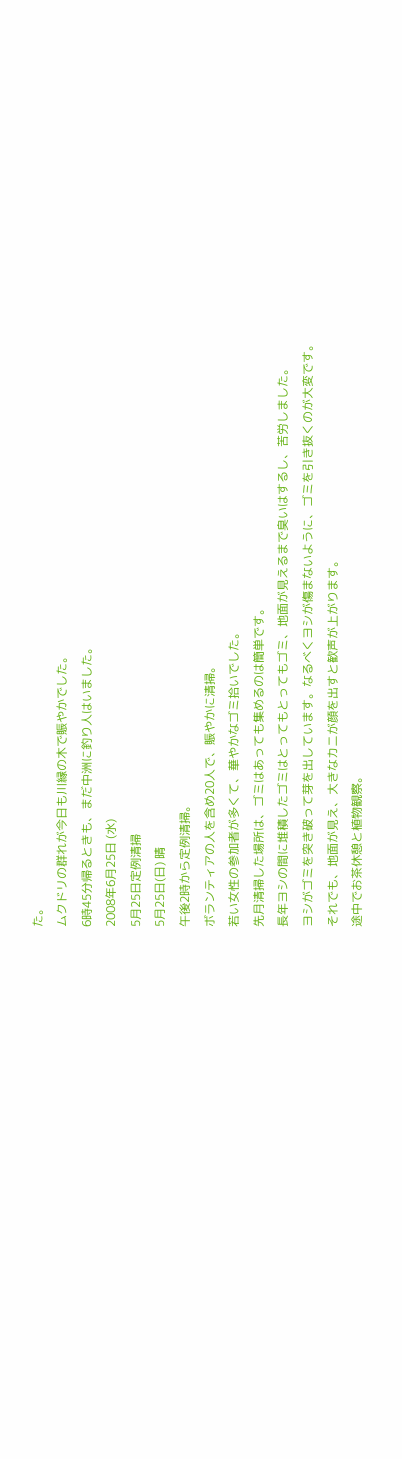た。
ムクドリの群れが今日も川縁の木で賑やかでした。
6時45分帰るときも、まだ中洲に釣り人はいました。
2008年6月25日 (水)
5月25日定例清掃
5月25日(日) 晴
午後2時から定例清掃。
ボランティアの人を含め20人で、賑やかに清掃。
若い女性の参加者が多くて、華やかなゴミ拾いでした。
先月清掃した場所は、ゴミはあっても集めるのは簡単です。
長年ヨシの間に堆積したゴミはとってもとってもゴミ、地面が見えるまで臭いはするし、苦労しました。
ヨシがゴミを突き破って芽を出しています。なるべくヨシが傷まないように、ゴミを引き抜くのが大変です。
それでも、地面が見え、大きなカニが顔を出すと歓声が上がります。
途中でお茶休憩と植物観察。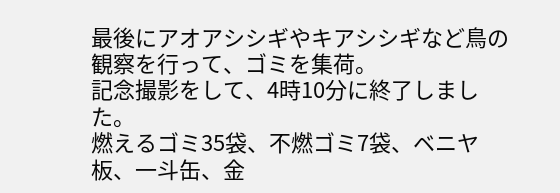最後にアオアシシギやキアシシギなど鳥の観察を行って、ゴミを集荷。
記念撮影をして、4時10分に終了しました。
燃えるゴミ35袋、不燃ゴミ7袋、ベニヤ板、一斗缶、金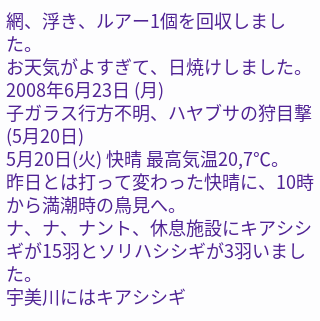網、浮き、ルアー1個を回収しました。
お天気がよすぎて、日焼けしました。
2008年6月23日 (月)
子ガラス行方不明、ハヤブサの狩目撃(5月20日)
5月20日(火) 快晴 最高気温20,7℃。
昨日とは打って変わった快晴に、10時から満潮時の鳥見へ。
ナ、ナ、ナント、休息施設にキアシシギが15羽とソリハシシギが3羽いました。
宇美川にはキアシシギ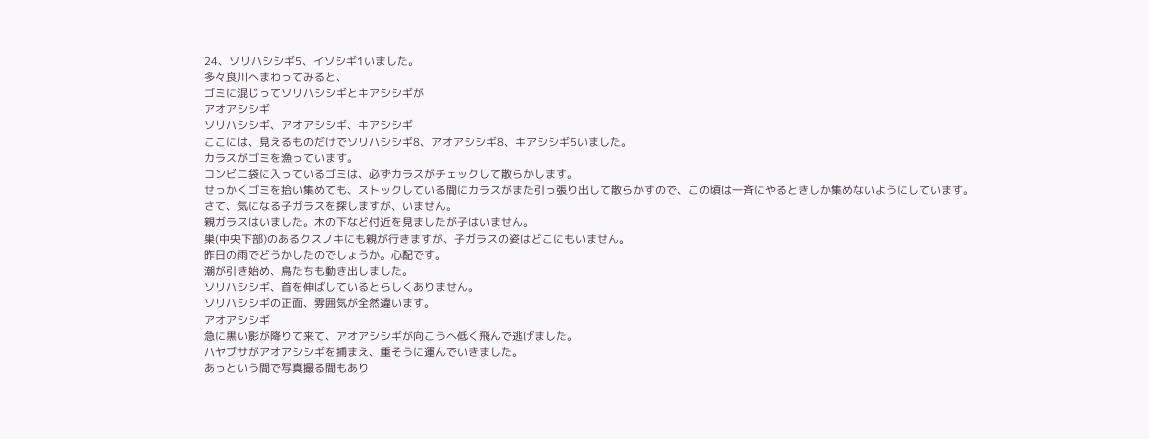24、ソリハシシギ5、イソシギ1いました。
多々良川へまわってみると、
ゴミに混じってソリハシシギとキアシシギが
アオアシシギ
ソリハシシギ、アオアシシギ、キアシシギ
ここには、見えるものだけでソリハシシギ8、アオアシシギ8、キアシシギ5いました。
カラスがゴミを漁っています。
コンビニ袋に入っているゴミは、必ずカラスがチェックして散らかします。
せっかくゴミを拾い集めても、ストックしている間にカラスがまた引っ張り出して散らかすので、この頃は一斉にやるときしか集めないようにしています。
さて、気になる子ガラスを探しますが、いません。
親ガラスはいました。木の下など付近を見ましたが子はいません。
巣(中央下部)のあるクスノキにも親が行きますが、子ガラスの姿はどこにもいません。
昨日の雨でどうかしたのでしょうか。心配です。
潮が引き始め、鳥たちも動き出しました。
ソリハシシギ、首を伸ばしているとらしくありません。
ソリハシシギの正面、雰囲気が全然違います。
アオアシシギ
急に黒い影が降りて来て、アオアシシギが向こうへ低く飛んで逃げました。
ハヤブサがアオアシシギを捕まえ、重そうに運んでいきました。
あっという間で写真撮る間もあり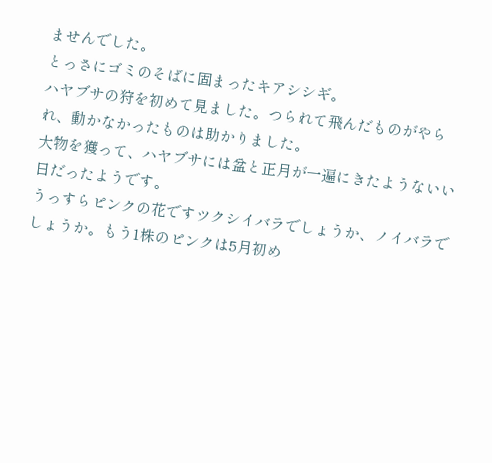ませんでした。
とっさにゴミのそばに固まったキアシシギ。
ハヤブサの狩を初めて見ました。つられて飛んだものがやられ、動かなかったものは助かりました。
大物を獲って、ハヤブサには盆と正月が一遍にきたようないい日だったようです。
うっすらピンクの花ですツクシイバラでしょうか、ノイバラでしょうか。もう1株のピンクは5月初め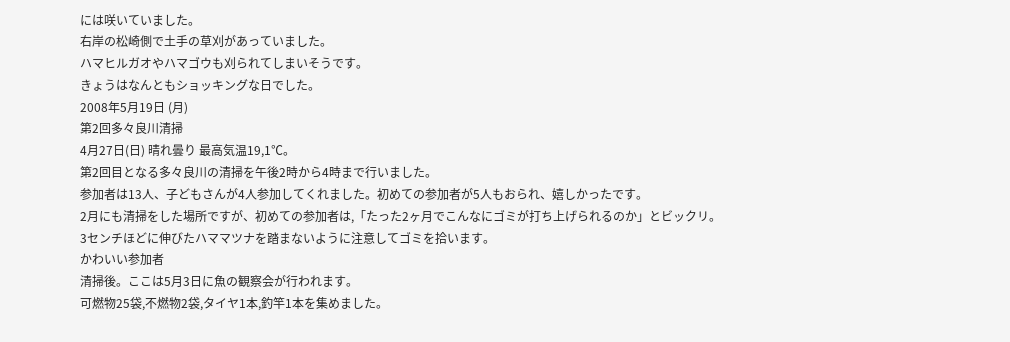には咲いていました。
右岸の松崎側で土手の草刈があっていました。
ハマヒルガオやハマゴウも刈られてしまいそうです。
きょうはなんともショッキングな日でした。
2008年5月19日 (月)
第2回多々良川清掃
4月27日(日) 晴れ曇り 最高気温19,1℃。
第2回目となる多々良川の清掃を午後2時から4時まで行いました。
参加者は13人、子どもさんが4人参加してくれました。初めての参加者が5人もおられ、嬉しかったです。
2月にも清掃をした場所ですが、初めての参加者は,「たった2ヶ月でこんなにゴミが打ち上げられるのか」とビックリ。
3センチほどに伸びたハママツナを踏まないように注意してゴミを拾います。
かわいい参加者
清掃後。ここは5月3日に魚の観察会が行われます。
可燃物25袋,不燃物2袋,タイヤ1本,釣竿1本を集めました。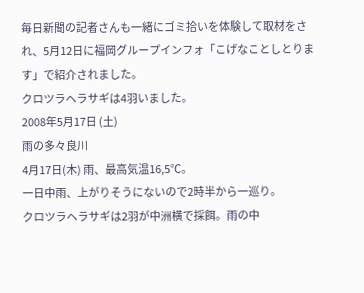毎日新聞の記者さんも一緒にゴミ拾いを体験して取材をされ、5月12日に福岡グループインフォ「こげなことしとります」で紹介されました。
クロツラヘラサギは4羽いました。
2008年5月17日 (土)
雨の多々良川
4月17日(木) 雨、最高気温16,5℃。
一日中雨、上がりそうにないので2時半から一巡り。
クロツラヘラサギは2羽が中洲横で採餌。雨の中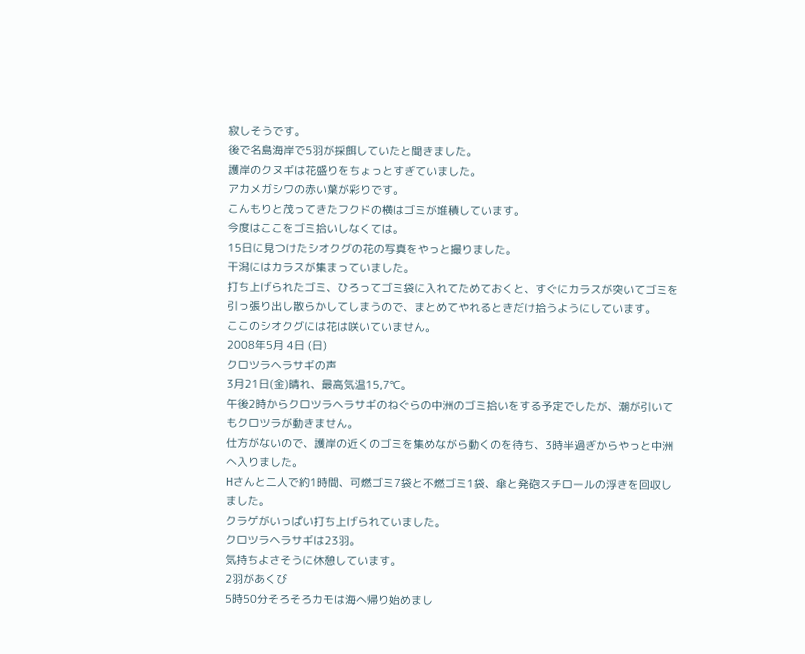寂しそうです。
後で名島海岸で5羽が採餌していたと聞きました。
護岸のクヌギは花盛りをちょっとすぎていました。
アカメガシワの赤い葉が彩りです。
こんもりと茂ってきたフクドの横はゴミが堆積しています。
今度はここをゴミ拾いしなくては。
15日に見つけたシオクグの花の写真をやっと撮りました。
干潟にはカラスが集まっていました。
打ち上げられたゴミ、ひろってゴミ袋に入れてためておくと、すぐにカラスが突いてゴミを引っ張り出し散らかしてしまうので、まとめてやれるときだけ拾うようにしています。
ここのシオクグには花は咲いていません。
2008年5月 4日 (日)
クロツラヘラサギの声
3月21日(金)晴れ、最高気温15,7℃。
午後2時からクロツラヘラサギのねぐらの中洲のゴミ拾いをする予定でしたが、潮が引いてもクロツラが動きません。
仕方がないので、護岸の近くのゴミを集めながら動くのを待ち、3時半過ぎからやっと中洲へ入りました。
Hさんと二人で約1時間、可燃ゴミ7袋と不燃ゴミ1袋、傘と発砲スチロールの浮きを回収しました。
クラゲがいっぱい打ち上げられていました。
クロツラヘラサギは23羽。
気持ちよさそうに休憩しています。
2羽があくび
5時50分そろそろカモは海へ帰り始めまし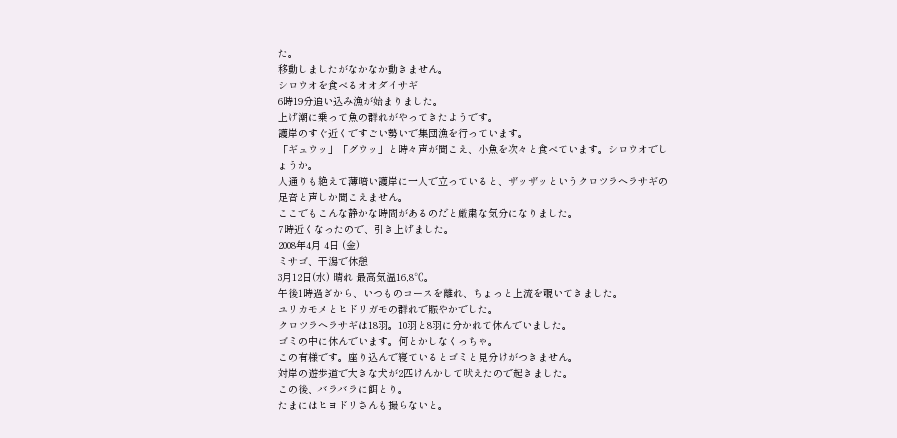た。
移動しましたがなかなか動きません。
シロウオを食べるオオダイサギ
6時19分追い込み漁が始まりました。
上げ潮に乗って魚の群れがやってきたようです。
護岸のすぐ近くですごい勢いで集団漁を行っています。
「ギュウッ」「グウッ」と時々声が聞こえ、小魚を次々と食べています。シロウオでしょうか。
人通りも絶えて薄暗い護岸に一人で立っていると、ザッザッというクロツラヘラサギの足音と声しか聞こえません。
ここでもこんな静かな時間があるのだと厳粛な気分になりました。
7時近くなったので、引き上げました。
2008年4月 4日 (金)
ミサゴ、干潟で休憩
3月12日(水) 晴れ 最高気温16,8℃。
午後1時過ぎから、いつものコースを離れ、ちょっと上流を覗いてきました。
ユリカモメとヒドリガモの群れで賑やかでした。
クロツラヘラサギは18羽。10羽と8羽に分かれて休んでいました。
ゴミの中に休んでいます。何とかしなくっちゃ。
この有様です。座り込んで寝ているとゴミと見分けがつきません。
対岸の遊歩道で大きな犬が2匹けんかして吠えたので起きました。
この後、バラバラに餌とり。
たまにはヒヨドリさんも撮らないと。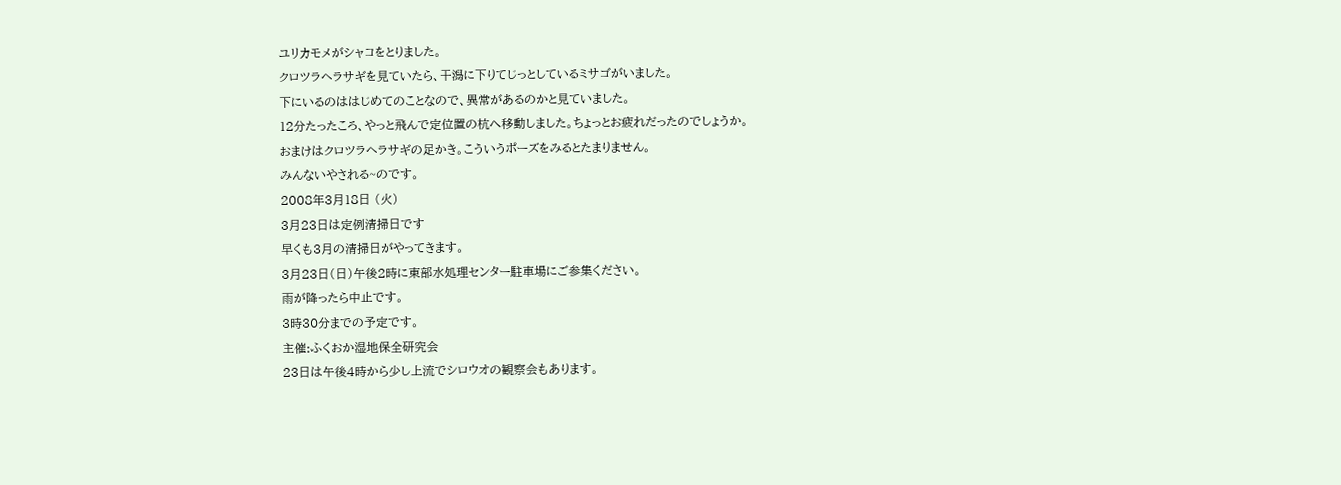ユリカモメがシャコをとりました。
クロツラヘラサギを見ていたら、干潟に下りてじっとしているミサゴがいました。
下にいるのははじめてのことなので、異常があるのかと見ていました。
12分たったころ、やっと飛んで定位置の杭へ移動しました。ちょっとお疲れだったのでしょうか。
おまけはクロツラヘラサギの足かき。こういうポーズをみるとたまりません。
みんないやされる~のです。
2008年3月18日 (火)
3月23日は定例清掃日です
早くも3月の清掃日がやってきます。
3月23日(日)午後2時に東部水処理センター駐車場にご参集ください。
雨が降ったら中止です。
3時30分までの予定です。
主催:ふくおか湿地保全研究会
23日は午後4時から少し上流でシロウオの観察会もあります。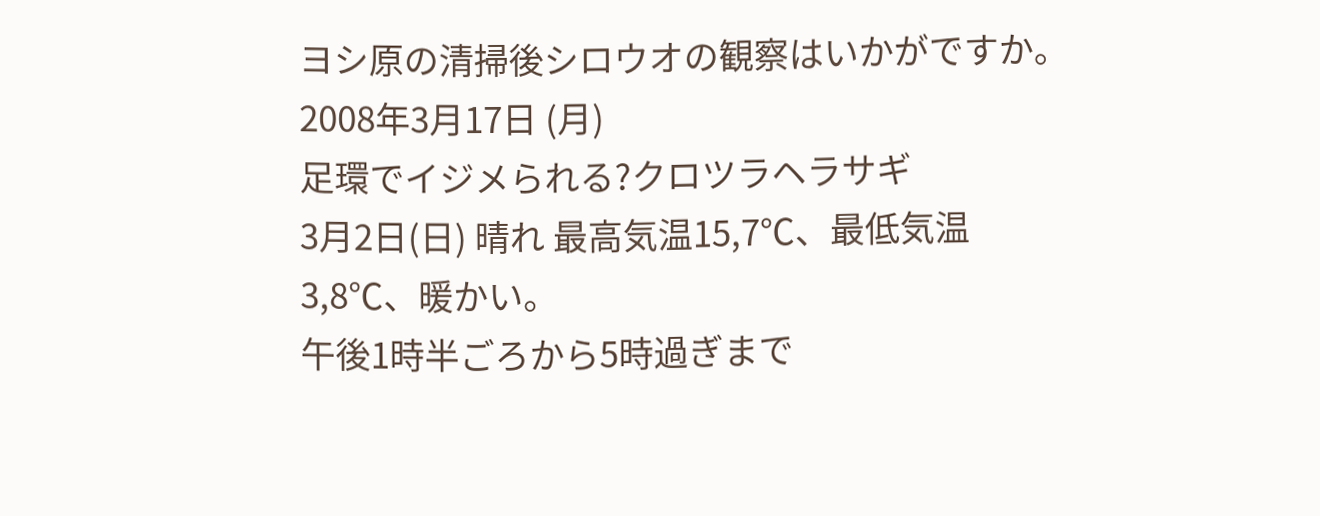ヨシ原の清掃後シロウオの観察はいかがですか。
2008年3月17日 (月)
足環でイジメられる?クロツラヘラサギ
3月2日(日) 晴れ 最高気温15,7℃、最低気温3,8℃、暖かい。
午後1時半ごろから5時過ぎまで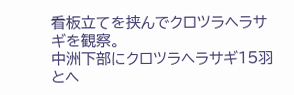看板立てを挟んでクロツラヘラサギを観察。
中洲下部にクロツラヘラサギ15羽とヘ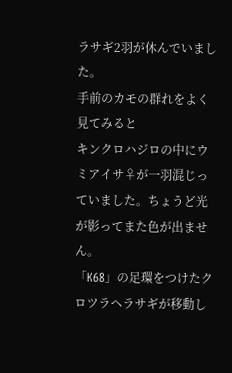ラサギ2羽が休んでいました。
手前のカモの群れをよく見てみると
キンクロハジロの中にウミアイサ♀が一羽混じっていました。ちょうど光が影ってまた色が出ません。
「K68」の足環をつけたクロツラヘラサギが移動し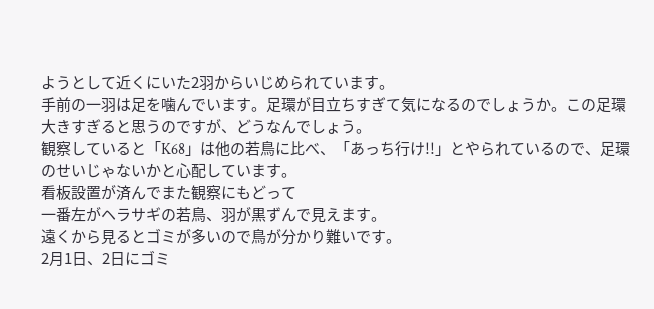ようとして近くにいた2羽からいじめられています。
手前の一羽は足を噛んでいます。足環が目立ちすぎて気になるのでしょうか。この足環大きすぎると思うのですが、どうなんでしょう。
観察していると「K68」は他の若鳥に比べ、「あっち行け!!」とやられているので、足環のせいじゃないかと心配しています。
看板設置が済んでまた観察にもどって
一番左がヘラサギの若鳥、羽が黒ずんで見えます。
遠くから見るとゴミが多いので鳥が分かり難いです。
2月1日、2日にゴミ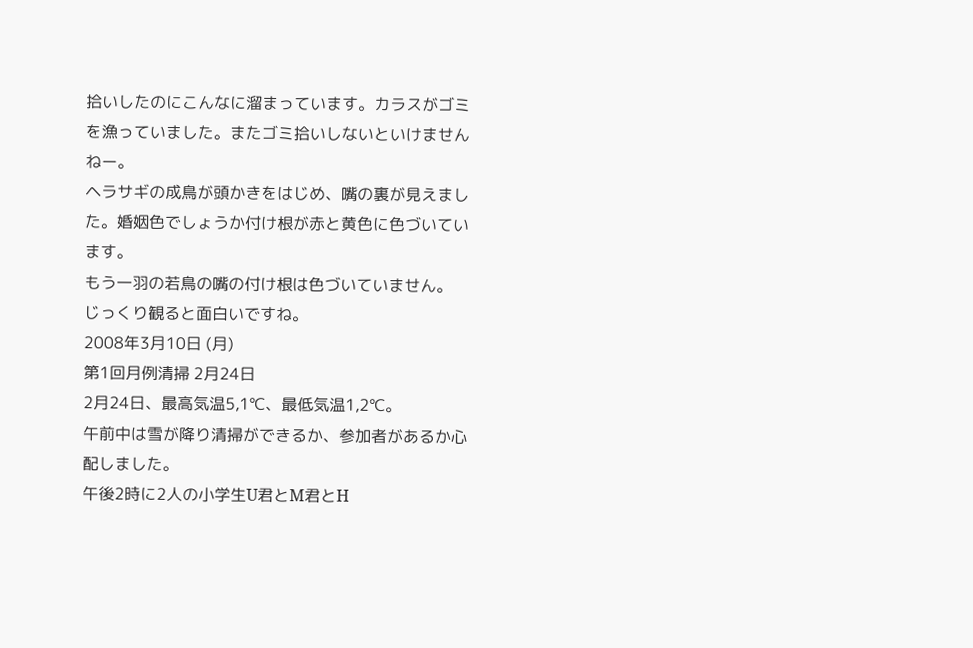拾いしたのにこんなに溜まっています。カラスがゴミを漁っていました。またゴミ拾いしないといけませんねー。
ヘラサギの成鳥が頭かきをはじめ、嘴の裏が見えました。婚姻色でしょうか付け根が赤と黄色に色づいています。
もう一羽の若鳥の嘴の付け根は色づいていません。
じっくり観ると面白いですね。
2008年3月10日 (月)
第1回月例清掃 2月24日
2月24日、最高気温5,1℃、最低気温1,2℃。
午前中は雪が降り清掃ができるか、参加者があるか心配しました。
午後2時に2人の小学生U君とM君とH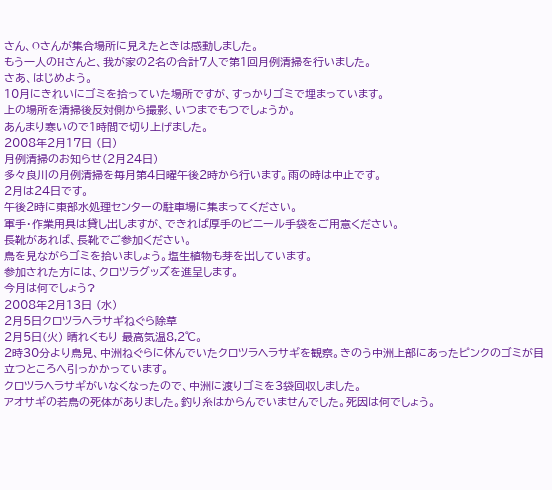さん、Oさんが集合場所に見えたときは感動しました。
もう一人のHさんと、我が家の2名の合計7人で第1回月例清掃を行いました。
さあ、はじめよう。
10月にきれいにゴミを拾っていた場所ですが、すっかりゴミで埋まっています。
上の場所を清掃後反対側から撮影、いつまでもつでしょうか。
あんまり寒いので1時間で切り上げました。
2008年2月17日 (日)
月例清掃のお知らせ(2月24日)
多々良川の月例清掃を毎月第4日曜午後2時から行います。雨の時は中止です。
2月は24日です。
午後2時に東部水処理センターの駐車場に集まってください。
軍手・作業用具は貸し出しますが、できれば厚手のビニール手袋をご用意ください。
長靴があれば、長靴でご参加ください。
鳥を見ながらゴミを拾いましょう。塩生植物も芽を出しています。
参加された方には、クロツラグッズを進呈します。
今月は何でしょう?
2008年2月13日 (水)
2月5日クロツラヘラサギねぐら除草
2月5日(火) 晴れくもり 最高気温8,2℃。
2時30分より鳥見、中洲ねぐらに休んでいたクロツラヘラサギを観察。きのう中洲上部にあったピンクのゴミが目立つところへ引っかかっています。
クロツラヘラサギがいなくなったので、中洲に渡りゴミを3袋回収しました。
アオサギの若鳥の死体がありました。釣り糸はからんでいませんでした。死因は何でしょう。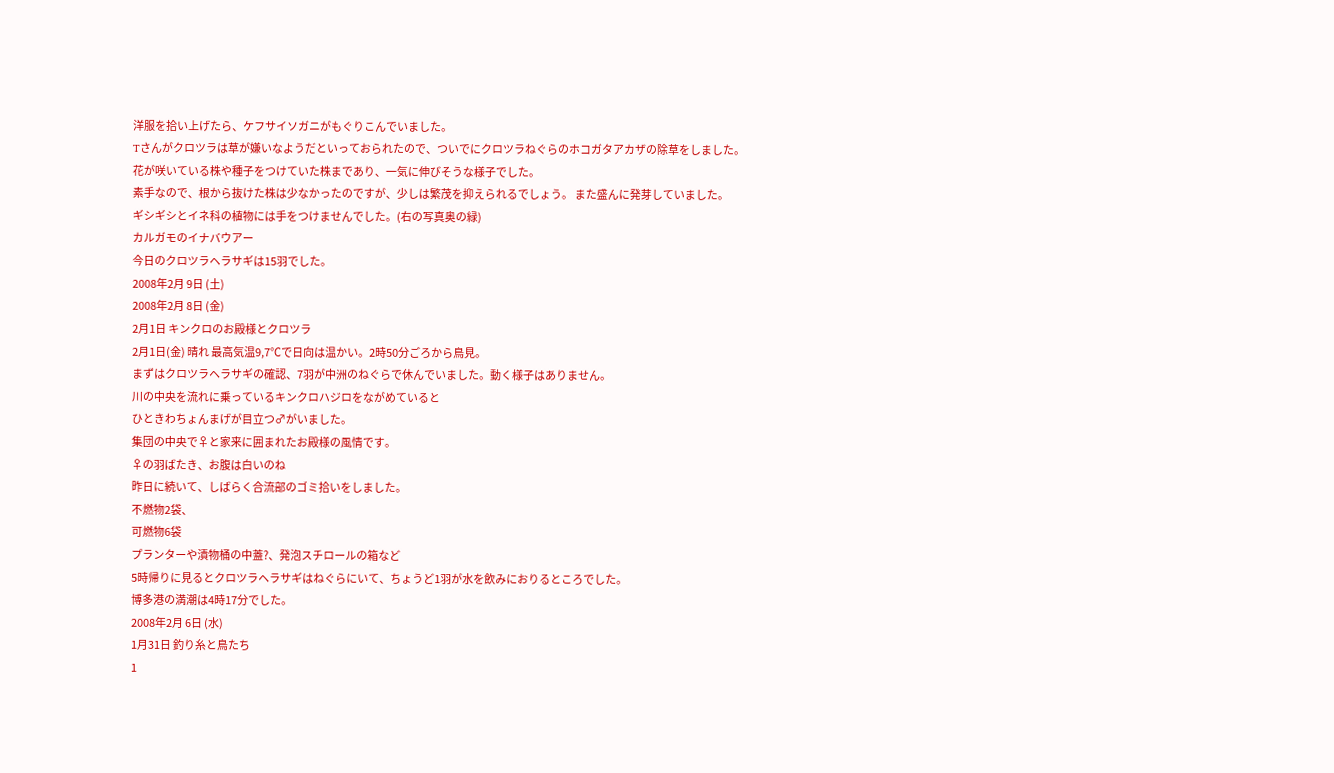洋服を拾い上げたら、ケフサイソガニがもぐりこんでいました。
Tさんがクロツラは草が嫌いなようだといっておられたので、ついでにクロツラねぐらのホコガタアカザの除草をしました。
花が咲いている株や種子をつけていた株まであり、一気に伸びそうな様子でした。
素手なので、根から抜けた株は少なかったのですが、少しは繁茂を抑えられるでしょう。 また盛んに発芽していました。
ギシギシとイネ科の植物には手をつけませんでした。(右の写真奥の緑)
カルガモのイナバウアー
今日のクロツラヘラサギは15羽でした。
2008年2月 9日 (土)
2008年2月 8日 (金)
2月1日 キンクロのお殿様とクロツラ
2月1日(金) 晴れ 最高気温9,7℃で日向は温かい。2時50分ごろから鳥見。
まずはクロツラヘラサギの確認、7羽が中洲のねぐらで休んでいました。動く様子はありません。
川の中央を流れに乗っているキンクロハジロをながめていると
ひときわちょんまげが目立つ♂がいました。
集団の中央で♀と家来に囲まれたお殿様の風情です。
♀の羽ばたき、お腹は白いのね
昨日に続いて、しばらく合流部のゴミ拾いをしました。
不燃物2袋、
可燃物6袋
プランターや漬物桶の中蓋?、発泡スチロールの箱など
5時帰りに見るとクロツラヘラサギはねぐらにいて、ちょうど1羽が水を飲みにおりるところでした。
博多港の満潮は4時17分でした。
2008年2月 6日 (水)
1月31日 釣り糸と鳥たち
1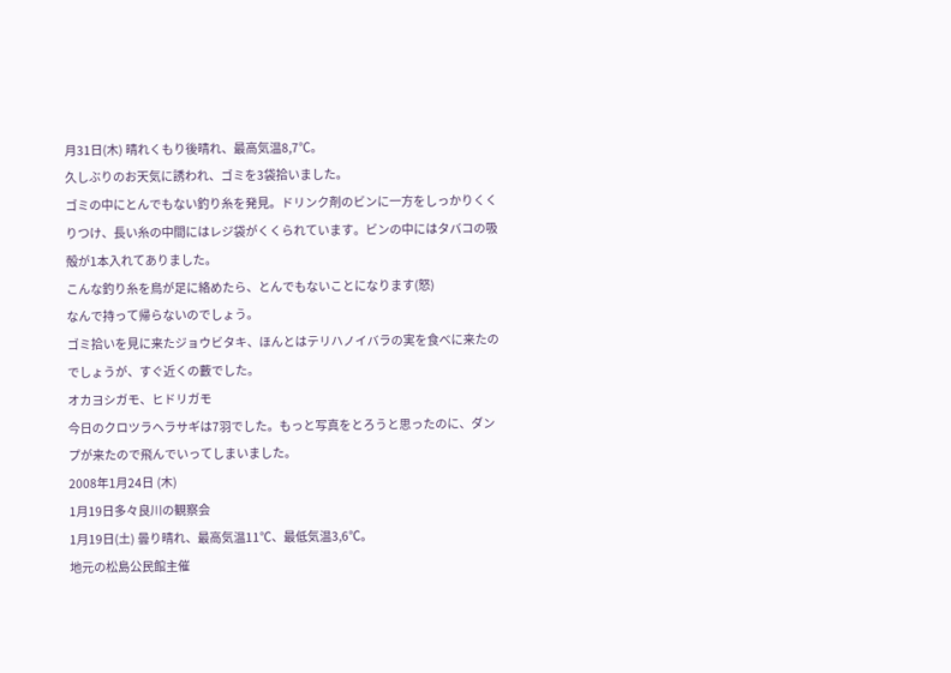月31日(木) 晴れくもり後晴れ、最高気温8,7℃。
久しぶりのお天気に誘われ、ゴミを3袋拾いました。
ゴミの中にとんでもない釣り糸を発見。ドリンク剤のビンに一方をしっかりくくりつけ、長い糸の中間にはレジ袋がくくられています。ビンの中にはタバコの吸殻が1本入れてありました。
こんな釣り糸を鳥が足に絡めたら、とんでもないことになります(怒)
なんで持って帰らないのでしょう。
ゴミ拾いを見に来たジョウビタキ、ほんとはテリハノイバラの実を食べに来たのでしょうが、すぐ近くの藪でした。
オカヨシガモ、ヒドリガモ
今日のクロツラヘラサギは7羽でした。もっと写真をとろうと思ったのに、ダンプが来たので飛んでいってしまいました。
2008年1月24日 (木)
1月19日多々良川の観察会
1月19日(土) 曇り晴れ、最高気温11℃、最低気温3,6℃。
地元の松島公民館主催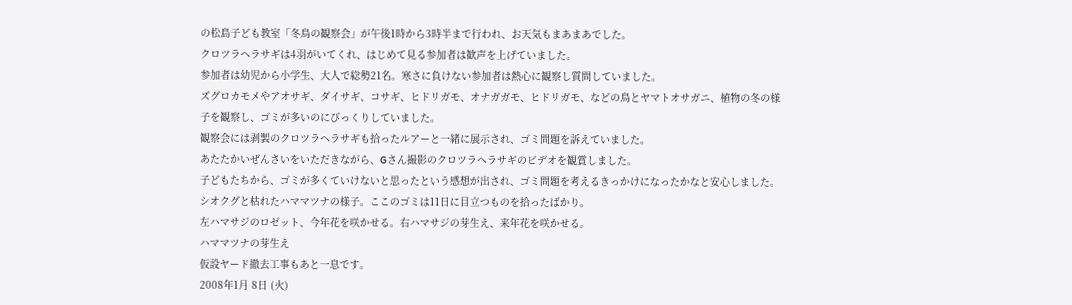の松島子ども教室「冬鳥の観察会」が午後1時から3時半まで行われ、お天気もまあまあでした。
クロツラヘラサギは4羽がいてくれ、はじめて見る参加者は歓声を上げていました。
参加者は幼児から小学生、大人で総勢21名。寒さに負けない参加者は熱心に観察し質問していました。
ズグロカモメやアオサギ、ダイサギ、コサギ、ヒドリガモ、オナガガモ、ヒドリガモ、などの鳥とヤマトオサガニ、植物の冬の様子を観察し、ゴミが多いのにびっくりしていました。
観察会には剥製のクロツラヘラサギも拾ったルアーと一緒に展示され、ゴミ問題を訴えていました。
あたたかいぜんさいをいただきながら、Gさん撮影のクロツラヘラサギのビデオを観賞しました。
子どもたちから、ゴミが多くていけないと思ったという感想が出され、ゴミ問題を考えるきっかけになったかなと安心しました。
シオクグと枯れたハママツナの様子。ここのゴミは11日に目立つものを拾ったばかり。
左ハマサジのロゼット、今年花を咲かせる。右ハマサジの芽生え、来年花を咲かせる。
ハママツナの芽生え
仮設ヤード撤去工事もあと一息です。
2008年1月 8日 (火)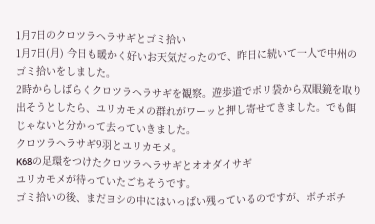1月7日のクロツラヘラサギとゴミ拾い
1月7日(月) 今日も暖かく好いお天気だったので、昨日に続いて一人で中州のゴミ拾いをしました。
2時からしばらくクロツラヘラサギを観察。遊歩道でポリ袋から双眼鏡を取り出そうとしたら、ユリカモメの群れがワーッと押し寄せてきました。でも餌じゃないと分かって去っていきました。
クロツラヘラサギ9羽とユリカモメ。
K68の足環をつけたクロツラヘラサギとオオダイサギ
ユリカモメが待っていたごちそうです。
ゴミ拾いの後、まだヨシの中にはいっぱい残っているのですが、ボチボチ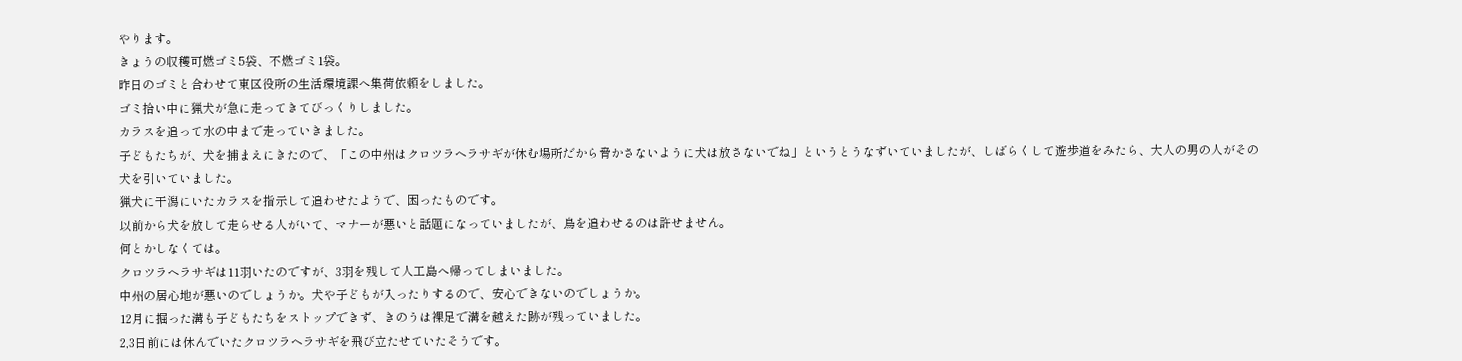やります。
きょうの収穫可燃ゴミ5袋、不燃ゴミ1袋。
昨日のゴミと合わせて東区役所の生活環境課へ集荷依頼をしました。
ゴミ拾い中に猟犬が急に走ってきてびっくりしました。
カラスを追って水の中まで走っていきました。
子どもたちが、犬を捕まえにきたので、「この中州はクロツラヘラサギが休む場所だから脅かさないように犬は放さないでね」というとうなずいていましたが、しばらくして遊歩道をみたら、大人の男の人がその犬を引いていました。
猟犬に干潟にいたカラスを指示して追わせたようで、困ったものです。
以前から犬を放して走らせる人がいて、マナーが悪いと話題になっていましたが、鳥を追わせるのは許せません。
何とかしなくては。
クロツラヘラサギは11羽いたのですが、3羽を残して人工島へ帰ってしまいました。
中州の居心地が悪いのでしょうか。犬や子どもが入ったりするので、安心できないのでしょうか。
12月に掘った溝も子どもたちをストップできず、きのうは裸足で溝を越えた跡が残っていました。
2,3日前には休んでいたクロツラヘラサギを飛び立たせていたそうです。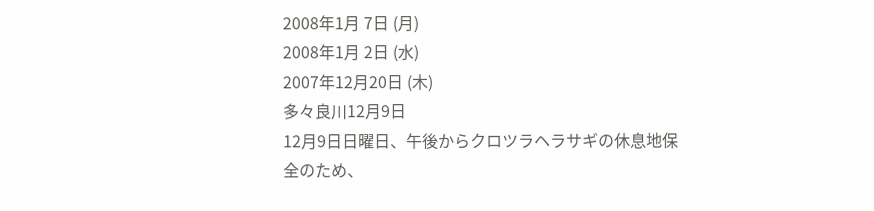2008年1月 7日 (月)
2008年1月 2日 (水)
2007年12月20日 (木)
多々良川12月9日
12月9日日曜日、午後からクロツラヘラサギの休息地保全のため、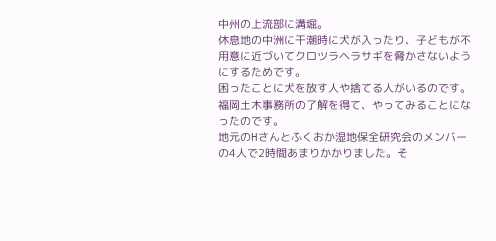中州の上流部に溝堀。
休息地の中洲に干潮時に犬が入ったり、子どもが不用意に近づいてクロツラヘラサギを脅かさないようにするためです。
困ったことに犬を放す人や捨てる人がいるのです。
福岡土木事務所の了解を得て、やってみることになったのです。
地元のHさんとふくおか湿地保全研究会のメンバーの4人で2時間あまりかかりました。そ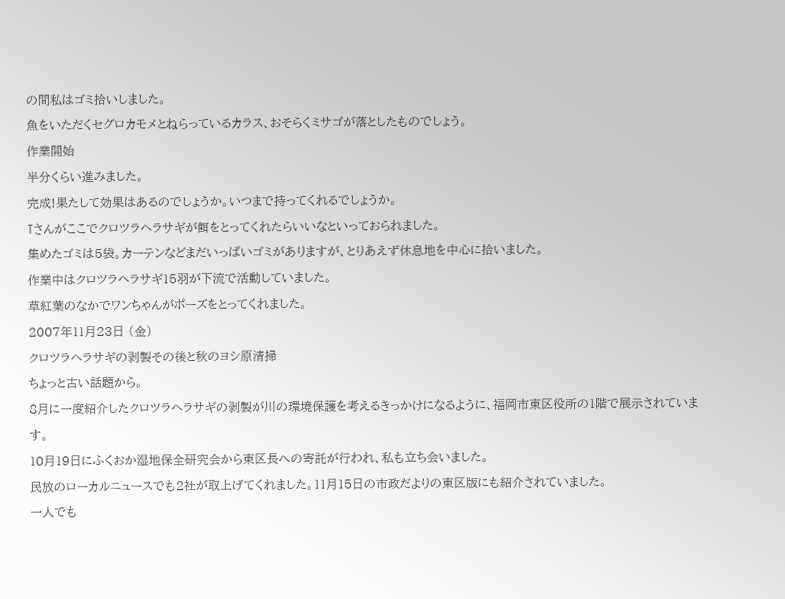の間私はゴミ拾いしました。
魚をいただくセグロカモメとねらっているカラス、おそらくミサゴが落としたものでしょう。
作業開始
半分くらい進みました。
完成!果たして効果はあるのでしょうか。いつまで持ってくれるでしょうか。
Tさんがここでクロツラヘラサギが餌をとってくれたらいいなといっておられました。
集めたゴミは5袋。カーテンなどまだいっぱいゴミがありますが、とりあえず休息地を中心に拾いました。
作業中はクロツラヘラサギ15羽が下流で活動していました。
草紅葉のなかでワンちゃんがポーズをとってくれました。
2007年11月23日 (金)
クロツラヘラサギの剥製その後と秋のヨシ原清掃
ちょっと古い話題から。
8月に一度紹介したクロツラヘラサギの剥製が川の環境保護を考えるきっかけになるように、福岡市東区役所の1階で展示されています。
10月19日にふくおか湿地保全研究会から東区長への寄託が行われ、私も立ち会いました。
民放のローカルニュースでも2社が取上げてくれました。11月15日の市政だよりの東区版にも紹介されていました。
一人でも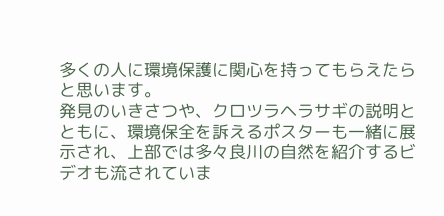多くの人に環境保護に関心を持ってもらえたらと思います。
発見のいきさつや、クロツラヘラサギの説明とともに、環境保全を訴えるポスターも一緒に展示され、上部では多々良川の自然を紹介するビデオも流されていま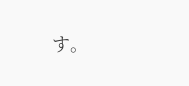す。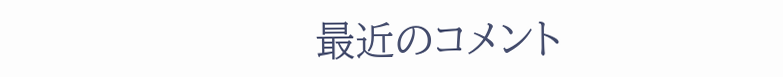最近のコメント